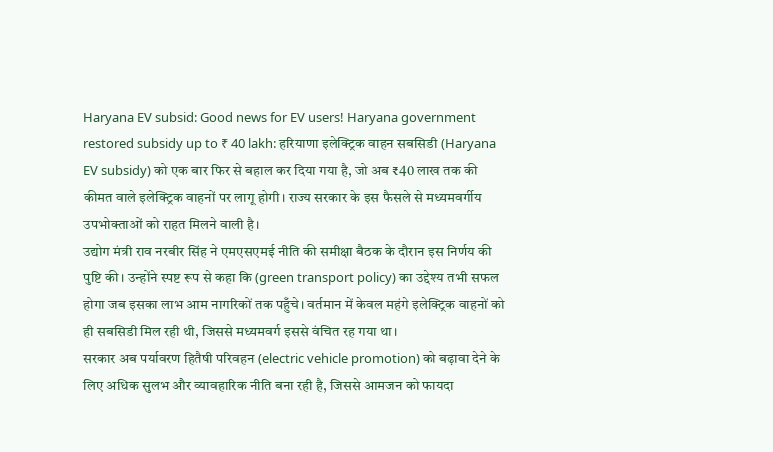Haryana EV subsid: Good news for EV users! Haryana government restored subsidy up to ₹ 40 lakh: हरियाणा इलेक्ट्रिक वाहन सबसिडी (Haryana EV subsidy) को एक बार फिर से बहाल कर दिया गया है, जो अब ₹40 लाख तक की कीमत वाले इलेक्ट्रिक वाहनों पर लागू होगी। राज्य सरकार के इस फैसले से मध्यमवर्गीय उपभोक्ताओं को राहत मिलने वाली है।
उद्योग मंत्री राव नरबीर सिंह ने एमएसएमई नीति की समीक्षा बैठक के दौरान इस निर्णय की पुष्टि की। उन्होंने स्पष्ट रूप से कहा कि (green transport policy) का उद्देश्य तभी सफल होगा जब इसका लाभ आम नागरिकों तक पहुँचे। वर्तमान में केवल महंगे इलेक्ट्रिक वाहनों को ही सबसिडी मिल रही थी, जिससे मध्यमवर्ग इससे वंचित रह गया था।
सरकार अब पर्यावरण हितैषी परिवहन (electric vehicle promotion) को बढ़ावा देने के लिए अधिक सुलभ और व्यावहारिक नीति बना रही है, जिससे आमजन को फायदा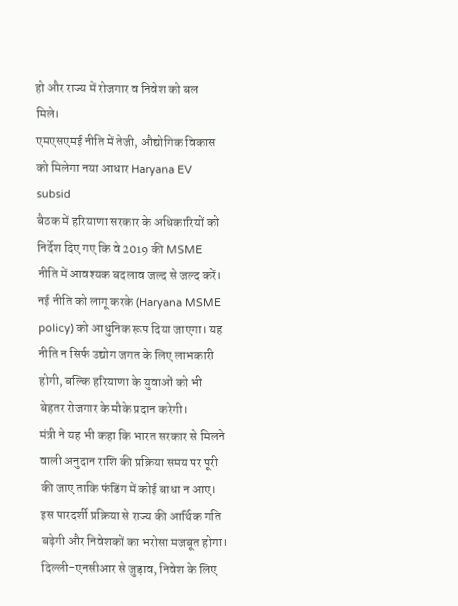हो और राज्य में रोजगार व निवेश को बल मिले।
एमएसएमई नीति में तेजी, औद्योगिक विकास को मिलेगा नया आधार Haryana EV subsid
बैठक में हरियाणा सरकार के अधिकारियों को निर्देश दिए गए कि वे 2019 की MSME नीति में आवश्यक बदलाव जल्द से जल्द करें। नई नीति को लागू करके (Haryana MSME policy) को आधुनिक रूप दिया जाएगा। यह नीति न सिर्फ उद्योग जगत के लिए लाभकारी होगी, बल्कि हरियाणा के युवाओं को भी बेहतर रोजगार के मौके प्रदान करेगी।
मंत्री ने यह भी कहा कि भारत सरकार से मिलने वाली अनुदान राशि की प्रक्रिया समय पर पूरी की जाए ताकि फंडिंग में कोई बाधा न आए। इस पारदर्शी प्रक्रिया से राज्य की आर्थिक गति बढ़ेगी और निवेशकों का भरोसा मजबूत होगा।
दिल्ली-एनसीआर से जुड़ाव, निवेश के लिए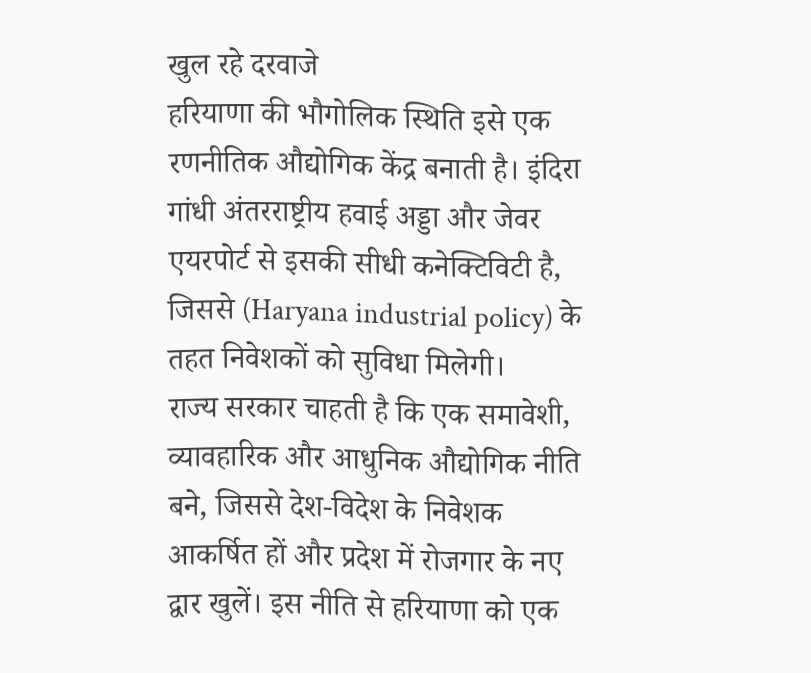खुल रहे दरवाजे
हरियाणा की भौगोलिक स्थिति इसे एक रणनीतिक औद्योगिक केंद्र बनाती है। इंदिरा गांधी अंतरराष्ट्रीय हवाई अड्डा और जेवर एयरपोर्ट से इसकी सीधी कनेक्टिविटी है, जिससे (Haryana industrial policy) के तहत निवेशकों को सुविधा मिलेगी।
राज्य सरकार चाहती है कि एक समावेशी, व्यावहारिक और आधुनिक औद्योगिक नीति बने, जिससे देश-विदेश के निवेशक आकर्षित हों और प्रदेश में रोजगार के नए द्वार खुलें। इस नीति से हरियाणा को एक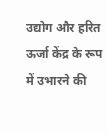उद्योग और हरित ऊर्जा केंद्र के रूप में उभारने की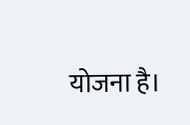योजना है।